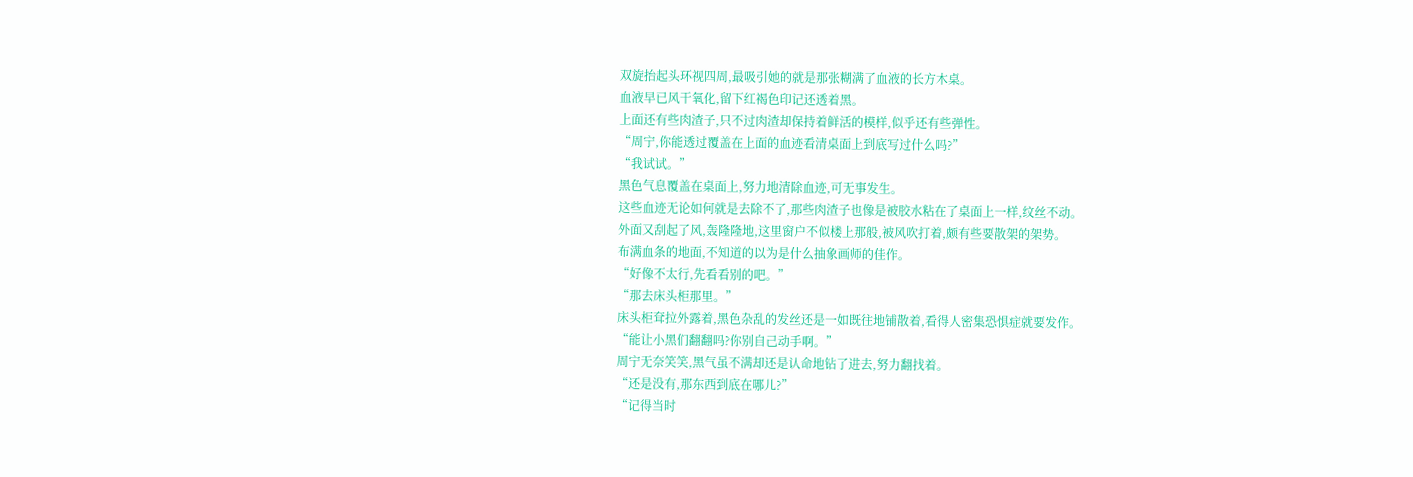双旋抬起头环视四周,最吸引她的就是那张糊满了血液的长方木桌。
血液早已风干氧化,留下红褐色印记还透着黑。
上面还有些肉渣子,只不过肉渣却保持着鲜活的模样,似乎还有些弹性。
“周宁,你能透过覆盖在上面的血迹看清桌面上到底写过什么吗?”
“我试试。”
黑色气息覆盖在桌面上,努力地清除血迹,可无事发生。
这些血迹无论如何就是去除不了,那些肉渣子也像是被胶水粘在了桌面上一样,纹丝不动。
外面又刮起了风,轰隆隆地,这里窗户不似楼上那般,被风吹打着,颇有些要散架的架势。
布满血条的地面,不知道的以为是什么抽象画师的佳作。
“好像不太行,先看看别的吧。”
“那去床头柜那里。”
床头柜耷拉外露着,黑色杂乱的发丝还是一如既往地铺散着,看得人密集恐惧症就要发作。
“能让小黑们翻翻吗?你别自己动手啊。”
周宁无奈笑笑,黑气虽不满却还是认命地钻了进去,努力翻找着。
“还是没有,那东西到底在哪儿?”
“记得当时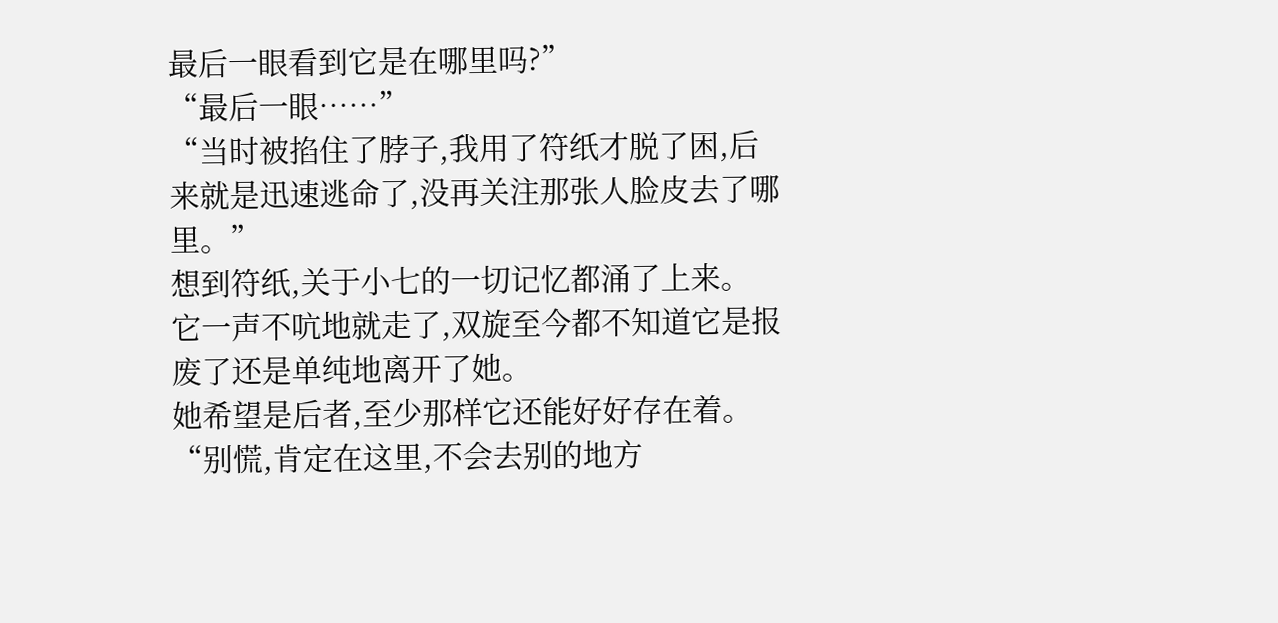最后一眼看到它是在哪里吗?”
“最后一眼……”
“当时被掐住了脖子,我用了符纸才脱了困,后来就是迅速逃命了,没再关注那张人脸皮去了哪里。”
想到符纸,关于小七的一切记忆都涌了上来。
它一声不吭地就走了,双旋至今都不知道它是报废了还是单纯地离开了她。
她希望是后者,至少那样它还能好好存在着。
“别慌,肯定在这里,不会去别的地方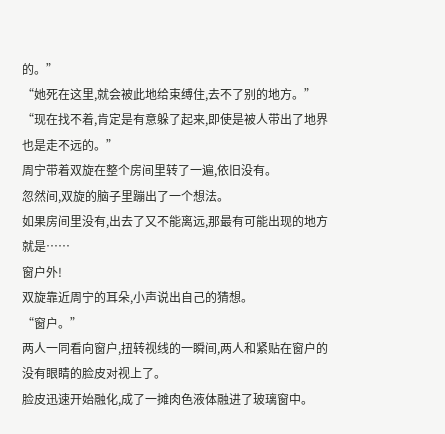的。”
“她死在这里,就会被此地给束缚住,去不了别的地方。”
“现在找不着,肯定是有意躲了起来,即使是被人带出了地界也是走不远的。”
周宁带着双旋在整个房间里转了一遍,依旧没有。
忽然间,双旋的脑子里蹦出了一个想法。
如果房间里没有,出去了又不能离远,那最有可能出现的地方就是……
窗户外!
双旋靠近周宁的耳朵,小声说出自己的猜想。
“窗户。”
两人一同看向窗户,扭转视线的一瞬间,两人和紧贴在窗户的没有眼睛的脸皮对视上了。
脸皮迅速开始融化,成了一摊肉色液体融进了玻璃窗中。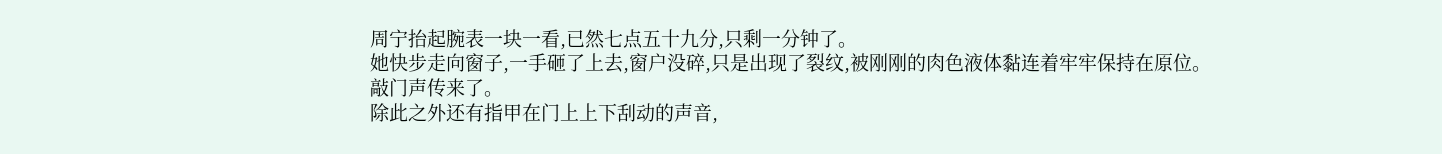周宁抬起腕表一块一看,已然七点五十九分,只剩一分钟了。
她快步走向窗子,一手砸了上去,窗户没碎,只是出现了裂纹,被刚刚的肉色液体黏连着牢牢保持在原位。
敲门声传来了。
除此之外还有指甲在门上上下刮动的声音,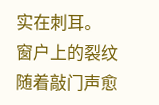实在刺耳。
窗户上的裂纹随着敲门声愈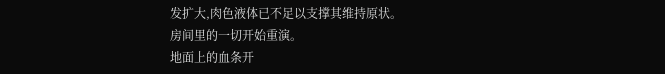发扩大,肉色液体已不足以支撑其维持原状。
房间里的一切开始重演。
地面上的血条开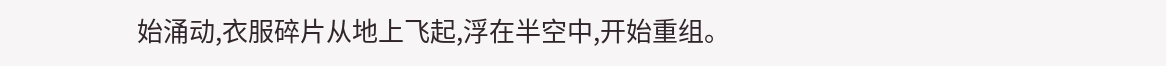始涌动,衣服碎片从地上飞起,浮在半空中,开始重组。